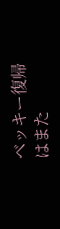ベッキー復帰はまた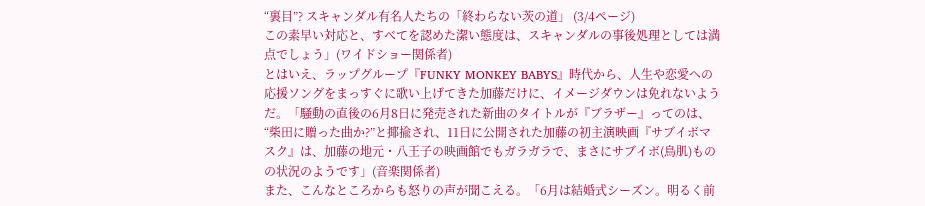“裏目”? スキャンダル有名人たちの「終わらない茨の道」 (3/4ページ)
この素早い対応と、すべてを認めた潔い態度は、スキャンダルの事後処理としては満点でしょう」(ワイドショー関係者)
とはいえ、ラップグループ『FUNKY MONKEY BABYS』時代から、人生や恋愛への応援ソングをまっすぐに歌い上げてきた加藤だけに、イメージダウンは免れないようだ。「騒動の直後の6月8日に発売された新曲のタイトルが『ブラザー』ってのは、“柴田に贈った曲か?”と揶揄され、11日に公開された加藤の初主演映画『サブイボマスク』は、加藤の地元・八王子の映画館でもガラガラで、まさにサブイボ(鳥肌)ものの状況のようです」(音楽関係者)
また、こんなところからも怒りの声が聞こえる。「6月は結婚式シーズン。明るく前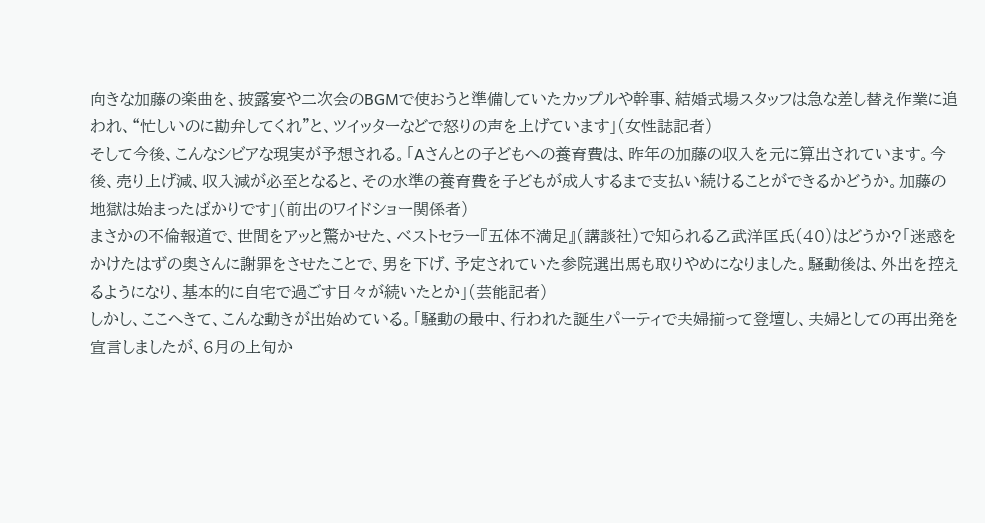向きな加藤の楽曲を、披露宴や二次会のBGMで使おうと準備していたカップルや幹事、結婚式場スタッフは急な差し替え作業に追われ、“忙しいのに勘弁してくれ”と、ツイッターなどで怒りの声を上げています」(女性誌記者)
そして今後、こんなシビアな現実が予想される。「Aさんとの子どもへの養育費は、昨年の加藤の収入を元に算出されています。今後、売り上げ減、収入減が必至となると、その水準の養育費を子どもが成人するまで支払い続けることができるかどうか。加藤の地獄は始まったばかりです」(前出のワイドショー関係者)
まさかの不倫報道で、世間をアッと驚かせた、ベストセラー『五体不満足』(講談社)で知られる乙武洋匡氏(40)はどうか?「迷惑をかけたはずの奥さんに謝罪をさせたことで、男を下げ、予定されていた参院選出馬も取りやめになりました。騒動後は、外出を控えるようになり、基本的に自宅で過ごす日々が続いたとか」(芸能記者)
しかし、ここへきて、こんな動きが出始めている。「騒動の最中、行われた誕生パーティで夫婦揃って登壇し、夫婦としての再出発を宣言しましたが、6月の上旬か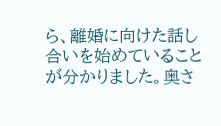ら、離婚に向けた話し合いを始めていることが分かりました。奥さ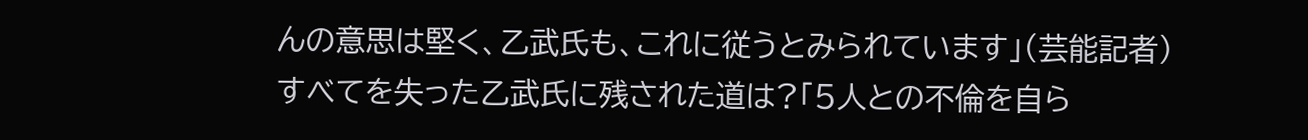んの意思は堅く、乙武氏も、これに従うとみられています」(芸能記者)
すべてを失った乙武氏に残された道は?「5人との不倫を自ら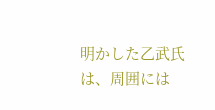明かした乙武氏は、周囲には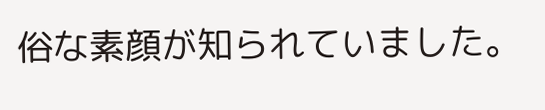俗な素顔が知られていました。